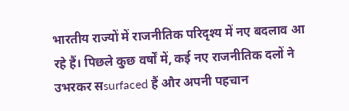भारतीय राज्यों में राजनीतिक परिदृश्य में नए बदलाव आ रहे हैं। पिछले कुछ वर्षों में, कई नए राजनीतिक दलों ने उभरकर सsurfaced हैं और अपनी पहचान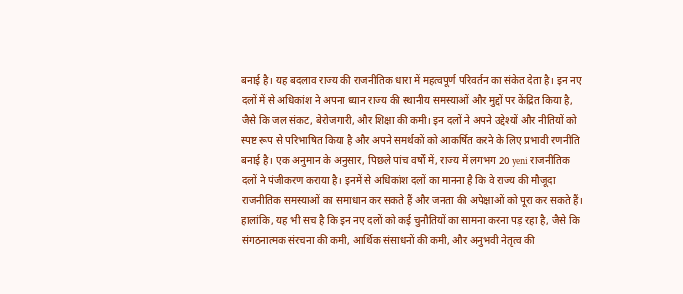बनाई है। यह बदलाव राज्य की राजनीतिक धारा में महत्वपूर्ण परिवर्तन का संकेत देता है। इन नए दलों में से अधिकांश ने अपना ध्यान राज्य की स्थानीय समस्याओं और मुद्दों पर केंद्रित किया है, जैसे कि जल संकट, बेरोजगारी, और शिक्षा की कमी। इन दलों ने अपने उद्देश्यों और नीतियों को स्पष्ट रूप से परिभाषित किया है और अपने समर्थकों को आकर्षित करने के लिए प्रभावी रणनीति बनाई है। एक अनुमान के अनुसार, पिछले पांच वर्षों में, राज्य में लगभग 20 yeni राजनीतिक दलों ने पंजीकरण कराया है। इनमें से अधिकांश दलों का मानना है कि वे राज्य की मौजूदा राजनीतिक समस्याओं का समाधान कर सकते हैं और जनता की अपेक्षाओं को पूरा कर सकते हैं। हालांकि, यह भी सच है कि इन नए दलों को कई चुनौतियों का सामना करना पड़ रहा है, जैसे कि संगठनात्मक संरचना की कमी, आर्थिक संसाधनों की कमी, और अनुभवी नेतृत्व की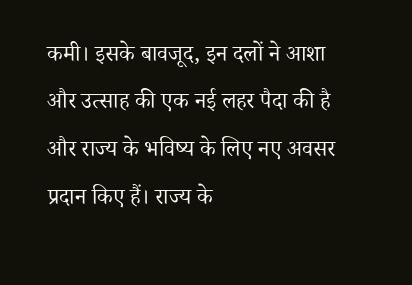कमी। इसके बावजूद, इन दलों ने आशा और उत्साह की एक नई लहर पैदा की है और राज्य के भविष्य के लिए नए अवसर प्रदान किए हैं। राज्य के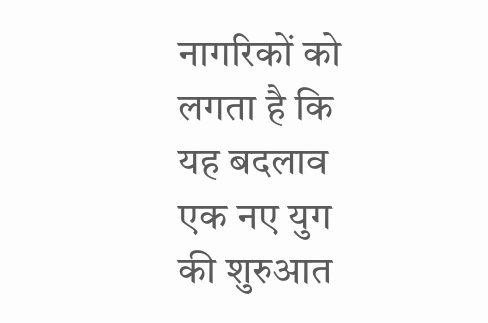नागरिकों को लगता है कि यह बदलाव एक नए युग की शुरुआत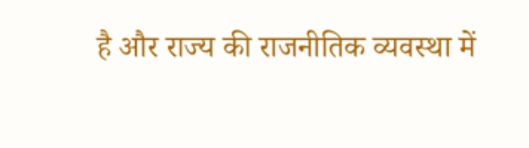है और राज्य की राजनीतिक व्यवस्था में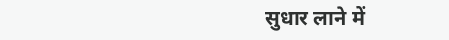सुधार लाने में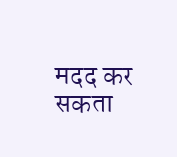मदद कर सकता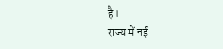है।
राज्य में नई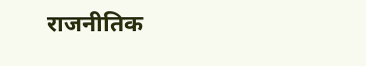राजनीतिक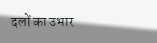दलों का उभार